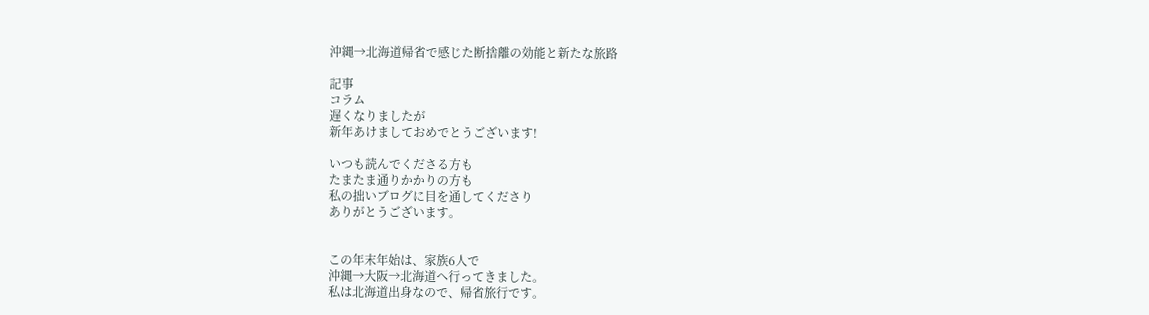沖縄→北海道帰省で感じた断捨離の効能と新たな旅路

記事
コラム
遅くなりましたが
新年あけましておめでとうございます!

いつも読んでくださる方も
たまたま通りかかりの方も
私の拙いブログに目を通してくださり
ありがとうございます。


この年末年始は、家族6人で
沖縄→大阪→北海道へ行ってきました。
私は北海道出身なので、帰省旅行です。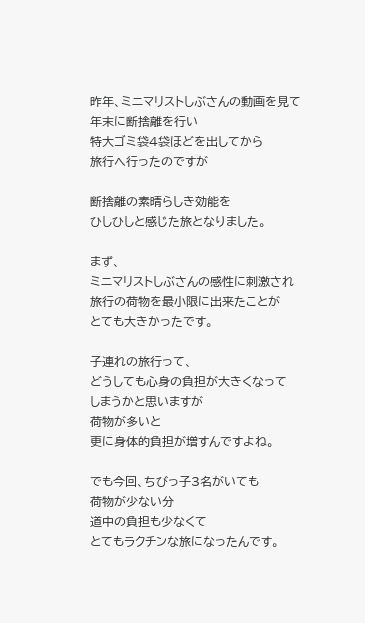昨年、ミニマリストしぶさんの動画を見て
年末に断捨離を行い
特大ゴミ袋4袋ほどを出してから
旅行へ行ったのですが

断捨離の素晴らしき効能を
ひしひしと感じた旅となりました。

まず、
ミニマリストしぶさんの感性に刺激され
旅行の荷物を最小限に出来たことが
とても大きかったです。

子連れの旅行って、
どうしても心身の負担が大きくなって
しまうかと思いますが
荷物が多いと
更に身体的負担が増すんですよね。

でも今回、ちびっ子3名がいても
荷物が少ない分
道中の負担も少なくて
とてもラクチンな旅になったんです。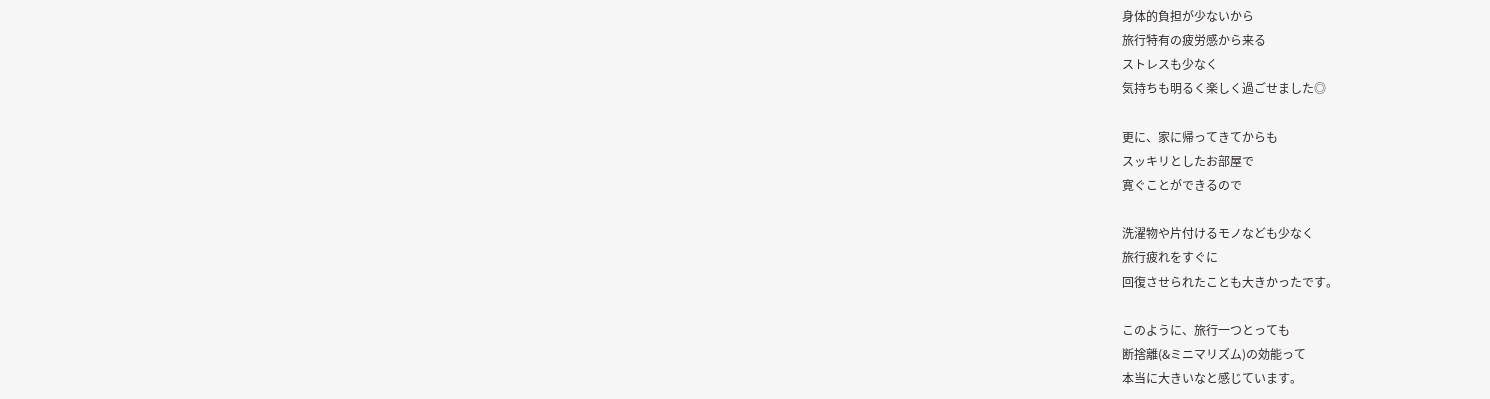身体的負担が少ないから
旅行特有の疲労感から来る
ストレスも少なく
気持ちも明るく楽しく過ごせました◎

更に、家に帰ってきてからも
スッキリとしたお部屋で
寛ぐことができるので

洗濯物や片付けるモノなども少なく
旅行疲れをすぐに
回復させられたことも大きかったです。

このように、旅行一つとっても
断捨離(&ミニマリズム)の効能って
本当に大きいなと感じています。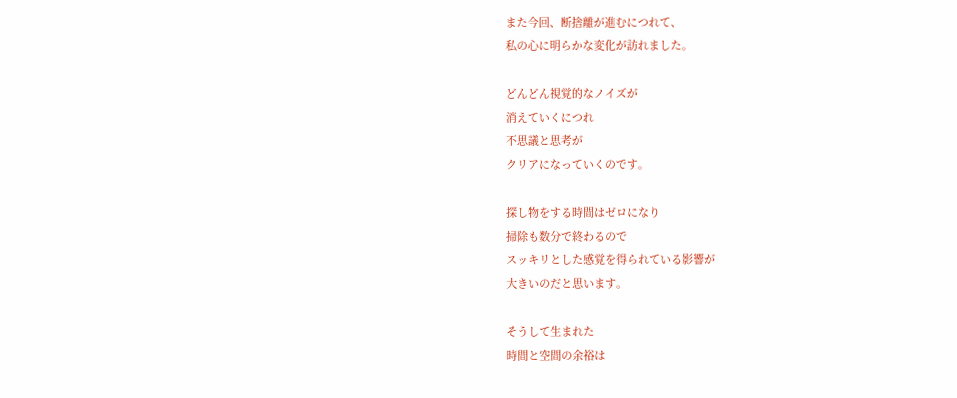また今回、断捨離が進むにつれて、
私の心に明らかな変化が訪れました。

どんどん視覚的なノイズが
消えていくにつれ
不思議と思考が
クリアになっていくのです。

探し物をする時間はゼロになり
掃除も数分で終わるので
スッキリとした感覚を得られている影響が
大きいのだと思います。

そうして生まれた
時間と空間の余裕は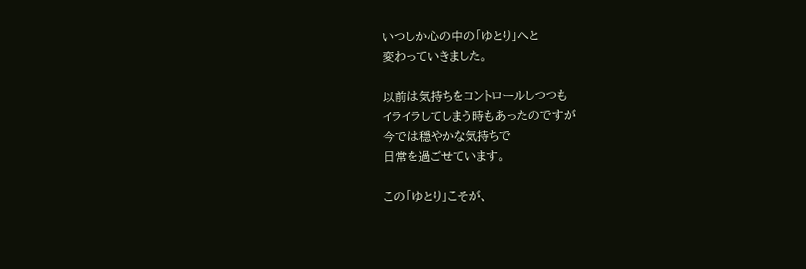いつしか心の中の「ゆとり」へと
変わっていきました。

以前は気持ちをコントロールしつつも
イライラしてしまう時もあったのですが
今では穏やかな気持ちで
日常を過ごせています。

この「ゆとり」こそが、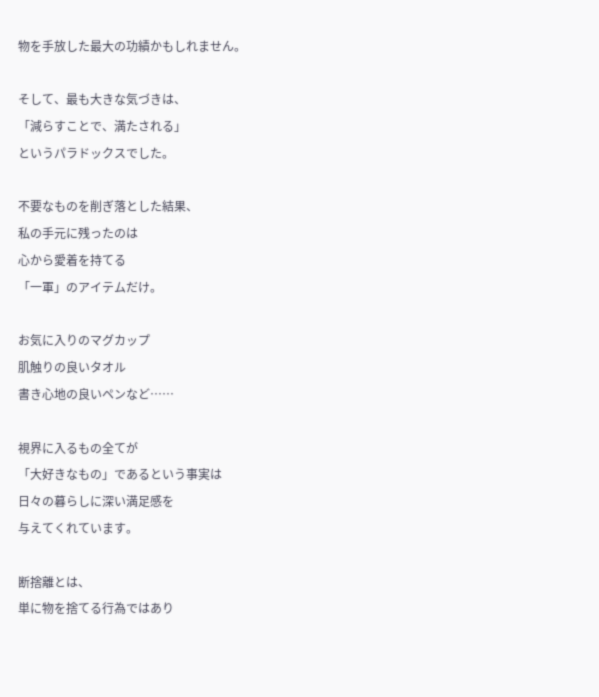物を手放した最大の功績かもしれません。

そして、最も大きな気づきは、
「減らすことで、満たされる」
というパラドックスでした。

不要なものを削ぎ落とした結果、
私の手元に残ったのは
心から愛着を持てる
「一軍」のアイテムだけ。

お気に入りのマグカップ
肌触りの良いタオル
書き心地の良いペンなど……

視界に入るもの全てが
「大好きなもの」であるという事実は
日々の暮らしに深い満足感を
与えてくれています。

断捨離とは、
単に物を捨てる行為ではあり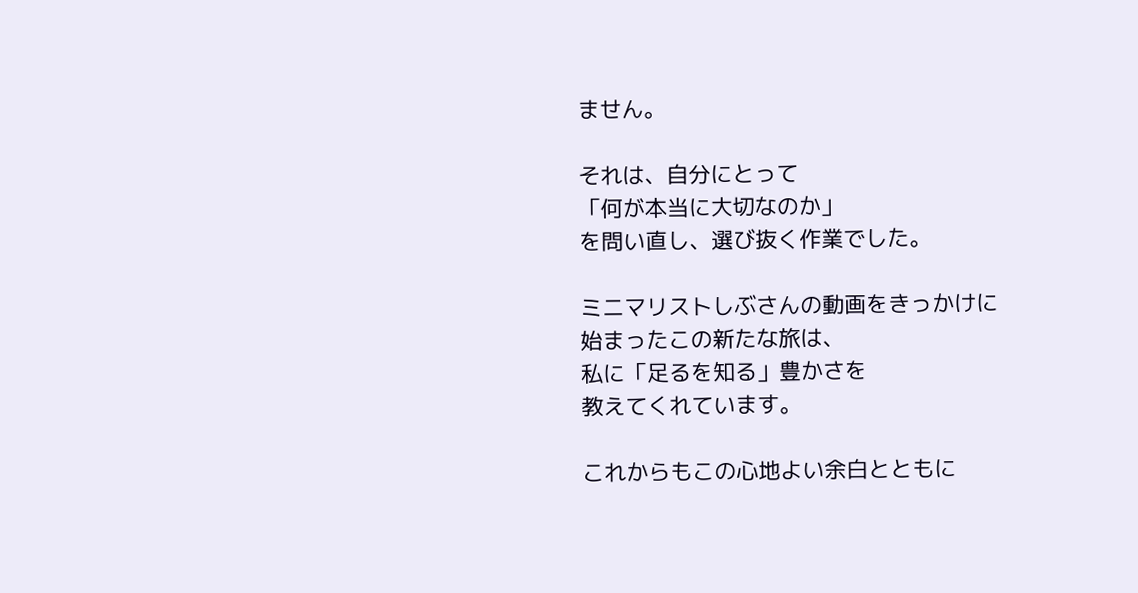ません。

それは、自分にとって
「何が本当に大切なのか」
を問い直し、選び抜く作業でした。

ミニマリストしぶさんの動画をきっかけに
始まったこの新たな旅は、
私に「足るを知る」豊かさを
教えてくれています。

これからもこの心地よい余白とともに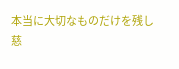本当に大切なものだけを残し
慈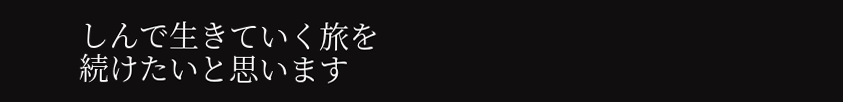しんで生きていく旅を
続けたいと思います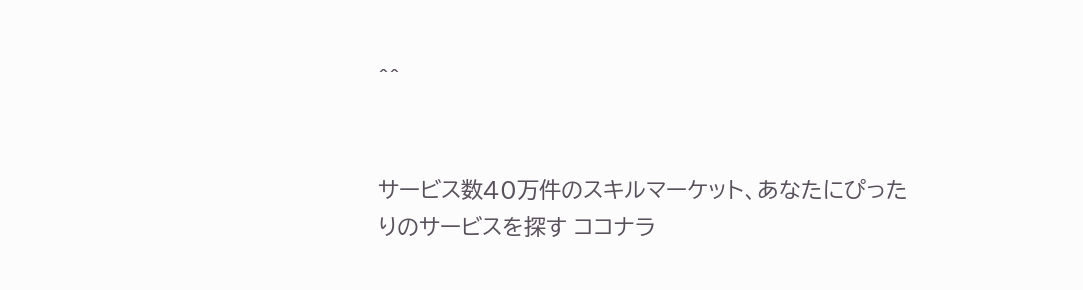^^


サービス数40万件のスキルマーケット、あなたにぴったりのサービスを探す ココナラ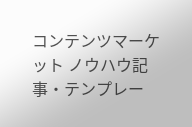コンテンツマーケット ノウハウ記事・テンプレー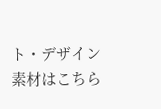ト・デザイン素材はこちら